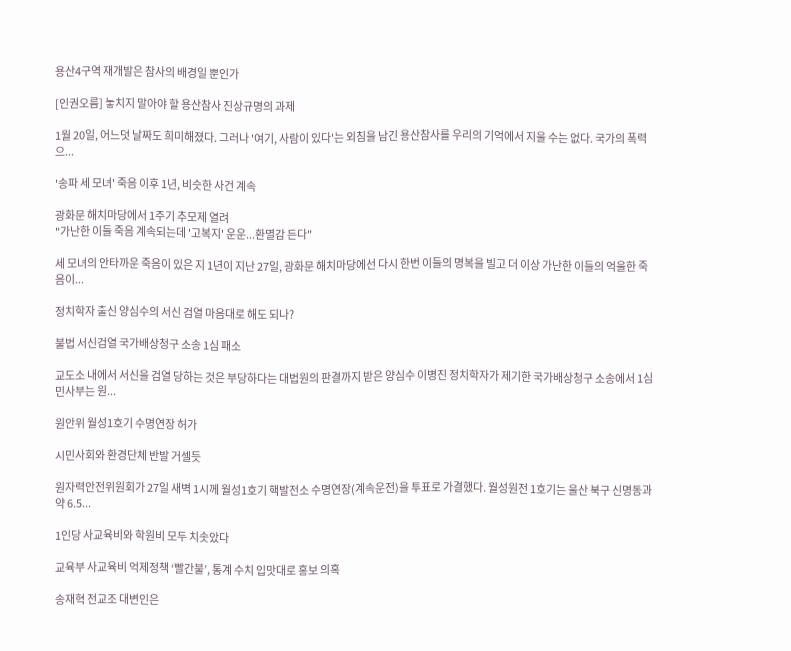용산4구역 재개발은 참사의 배경일 뿐인가

[인권오름] 놓치지 말아야 할 용산참사 진상규명의 과제

1월 20일, 어느덧 날짜도 희미해졌다. 그러나 '여기, 사람이 있다'는 외침을 남긴 용산참사를 우리의 기억에서 지울 수는 없다. 국가의 폭력으...

'송파 세 모녀' 죽음 이후 1년, 비슷한 사건 계속

광화문 해치마당에서 1주기 추모제 열려
"가난한 이들 죽음 계속되는데 '고복지' 운운...환멸감 든다"

세 모녀의 안타까운 죽음이 있은 지 1년이 지난 27일, 광화문 해치마당에선 다시 한번 이들의 명복을 빌고 더 이상 가난한 이들의 억울한 죽음이...

정치학자 출신 양심수의 서신 검열 마음대로 해도 되나?

불법 서신검열 국가배상청구 소송 1심 패소

교도소 내에서 서신을 검열 당하는 것은 부당하다는 대법원의 판결까지 받은 양심수 이병진 정치학자가 제기한 국가배상청구 소송에서 1심 민사부는 원...

원안위 월성1호기 수명연장 허가

시민사회와 환경단체 반발 거셀듯

원자력안전위원회가 27일 새벽 1시께 월성1호기 핵발전소 수명연장(계속운전)을 투표로 가결했다. 월성원전 1호기는 울산 북구 신명동과 약 6.5...

1인당 사교육비와 학원비 모두 치솟았다

교육부 사교육비 억제정책 ‘빨간불’, 통계 수치 입맛대로 홍보 의혹

송재혁 전교조 대변인은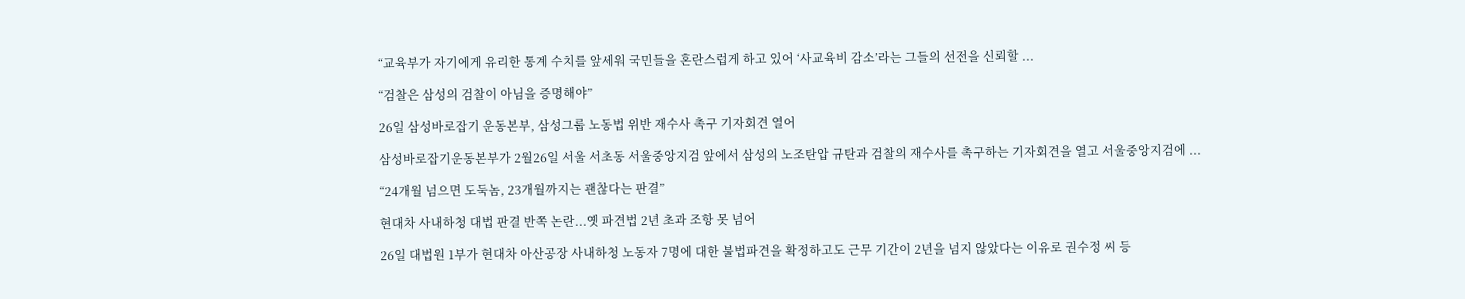“교육부가 자기에게 유리한 통계 수치를 앞세워 국민들을 혼란스럽게 하고 있어 ‘사교육비 감소’라는 그들의 선전을 신뢰할 ...

“검찰은 삼성의 검찰이 아님을 증명해야”

26일 삼성바로잡기 운동본부, 삼성그룹 노동법 위반 재수사 촉구 기자회견 열어

삼성바로잡기운동본부가 2월26일 서울 서초동 서울중앙지검 앞에서 삼성의 노조탄압 규탄과 검찰의 재수사를 촉구하는 기자회견을 열고 서울중앙지검에 ...

“24개월 넘으면 도둑놈, 23개월까지는 괜찮다는 판결”

현대차 사내하청 대법 판결 반쪽 논란...옛 파견법 2년 초과 조항 못 넘어

26일 대법원 1부가 현대차 아산공장 사내하청 노동자 7명에 대한 불법파견을 확정하고도 근무 기간이 2년을 넘지 않았다는 이유로 권수정 씨 등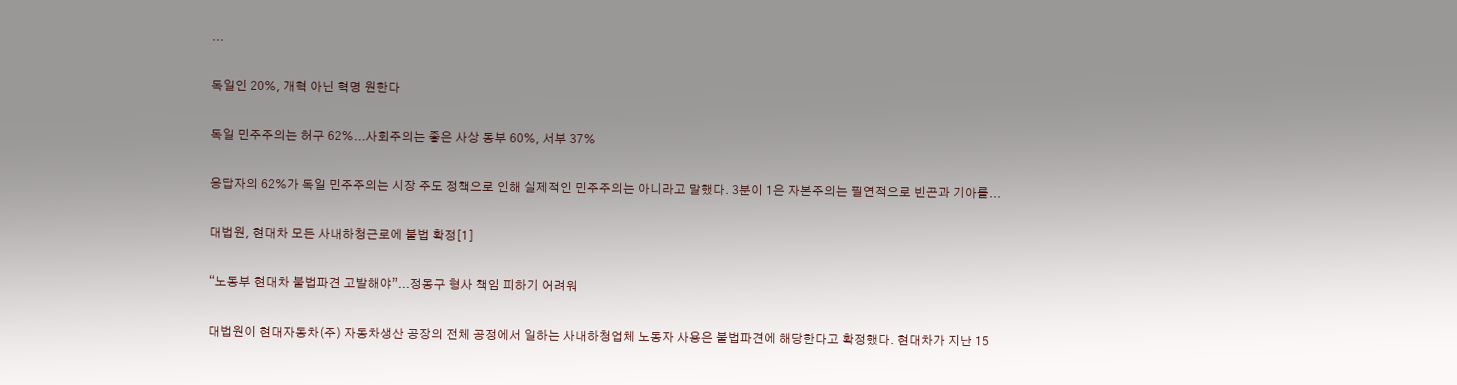...

독일인 20%, 개혁 아닌 혁명 원한다

독일 민주주의는 허구 62%...사회주의는 좋은 사상 동부 60%, 서부 37%

응답자의 62%가 독일 민주주의는 시장 주도 정책으로 인해 실제적인 민주주의는 아니라고 말했다. 3분이 1은 자본주의는 필연적으로 빈곤과 기아를...

대법원, 현대차 모든 사내하청근로에 불법 확정[1]

“노동부 현대차 불법파견 고발해야”...정몽구 형사 책임 피하기 어려워

대법원이 현대자동차(주) 자동차생산 공장의 전체 공정에서 일하는 사내하청업체 노동자 사용은 불법파견에 해당한다고 확정했다. 현대차가 지난 15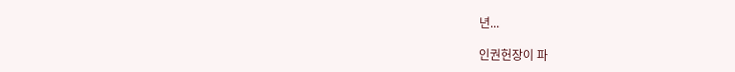년...

인권헌장이 파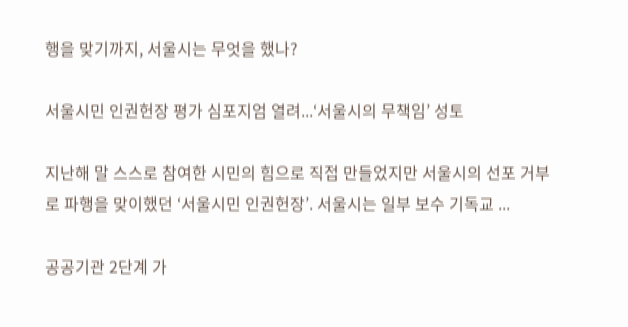행을 맞기까지, 서울시는 무엇을 했나?

서울시민 인권헌장 평가 심포지엄 열려...‘서울시의 무책임’ 성토

지난해 말 스스로 참여한 시민의 힘으로 직접 만들었지만 서울시의 선포 거부로 파행을 맞이했던 ‘서울시민 인권헌장’. 서울시는 일부 보수 기독교 ...

공공기관 2단계 가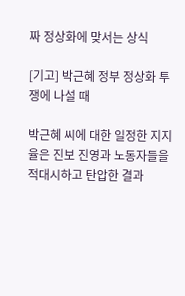짜 정상화에 맞서는 상식

[기고] 박근혜 정부 정상화 투쟁에 나설 때

박근혜 씨에 대한 일정한 지지율은 진보 진영과 노동자들을 적대시하고 탄압한 결과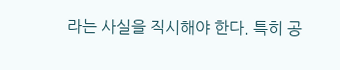라는 사실을 직시해야 한다. 특히 공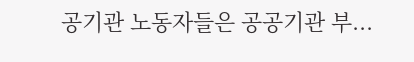공기관 노동자들은 공공기관 부...